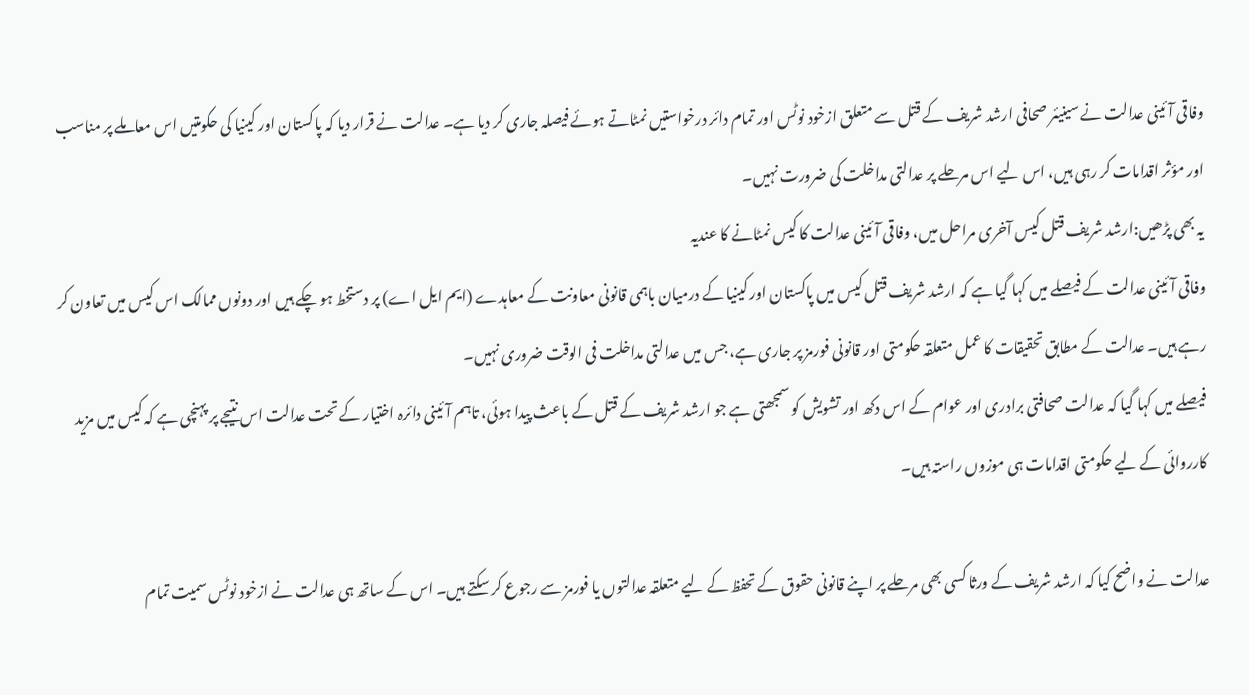وفاقی آئینی عدالت نے سینیئر صحافی ارشد شریف کے قتل سے متعلق ازخود نوٹس اور تمام دائر درخواستیں نمٹاتے ہوئے فیصلہ جاری کر دیا ہے۔ عدالت نے قرار دیا کہ پاکستان اور کینیا کی حکومتیں اس معاملے پر مناسب اور مؤثر اقدامات کر رہی ہیں، اس لیے اس مرحلے پر عدالتی مداخلت کی ضرورت نہیں۔
یہ بھی پڑھیں:ارشد شریف قتل کیس آخری مراحل میں، وفاقی آئینی عدالت کا کیس نمٹانے کا عندیہ
وفاقی آئینی عدالت کے فیصلے میں کہا گیا ہے کہ ارشد شریف قتل کیس میں پاکستان اور کینیا کے درمیان باہمی قانونی معاونت کے معاہدے (ایم ایل اے) پر دستخط ہو چکے ہیں اور دونوں ممالک اس کیس میں تعاون کر رہے ہیں۔ عدالت کے مطابق تحقیقات کا عمل متعلقہ حکومتی اور قانونی فورمز پر جاری ہے، جس میں عدالتی مداخلت فی الوقت ضروری نہیں۔
فیصلے میں کہا گیا کہ عدالت صحافتی برادری اور عوام کے اس دکھ اور تشویش کو سمجھتی ہے جو ارشد شریف کے قتل کے باعث پیدا ہوئی، تاہم آئینی دائرہ اختیار کے تحت عدالت اس نتیجے پر پہنچی ہے کہ کیس میں مزید کارروائی کے لیے حکومتی اقدامات ہی موزوں راستہ ہیں۔

عدالت نے واضح کیا کہ ارشد شریف کے ورثا کسی بھی مرحلے پر اپنے قانونی حقوق کے تحفظ کے لیے متعلقہ عدالتوں یا فورمز سے رجوع کر سکتے ہیں۔ اس کے ساتھ ہی عدالت نے ازخود نوٹس سمیت تمام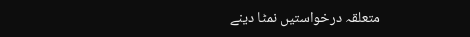متعلقہ درخواستیں نمٹا دینے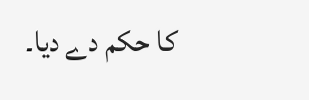کا حکم دے دیا۔